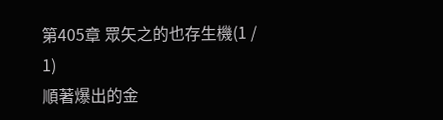第405章 眾矢之的也存生機(1 / 1)
順著爆出的金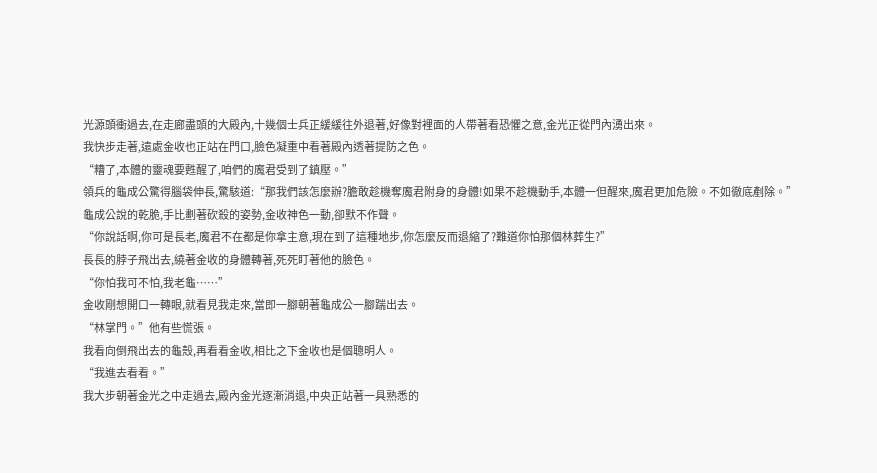光源頭衝過去,在走廊盡頭的大殿內,十幾個士兵正緩緩往外退著,好像對裡面的人帶著看恐懼之意,金光正從門內湧出來。
我快步走著,遠處金收也正站在門口,臉色凝重中看著殿內透著提防之色。
“糟了,本體的靈魂要甦醒了,咱們的魔君受到了鎮壓。”
領兵的龜成公驚得腦袋伸長,驚駭道:“那我們該怎麼辦?膽敢趁機奪魔君附身的身體!如果不趁機動手,本體一但醒來,魔君更加危險。不如徹底剷除。”
龜成公說的乾脆,手比劃著砍殺的姿勢,金收神色一動,卻默不作聲。
“你說話啊,你可是長老,魔君不在都是你拿主意,現在到了這種地步,你怎麼反而退縮了?難道你怕那個林葬生?”
長長的脖子飛出去,繞著金收的身體轉著,死死盯著他的臉色。
“你怕我可不怕,我老龜……”
金收剛想開口一轉眼,就看見我走來,當即一腳朝著龜成公一腳踹出去。
“林掌門。”他有些慌張。
我看向倒飛出去的龜殼,再看看金收,相比之下金收也是個聰明人。
“我進去看看。”
我大步朝著金光之中走過去,殿內金光逐漸消退,中央正站著一具熟悉的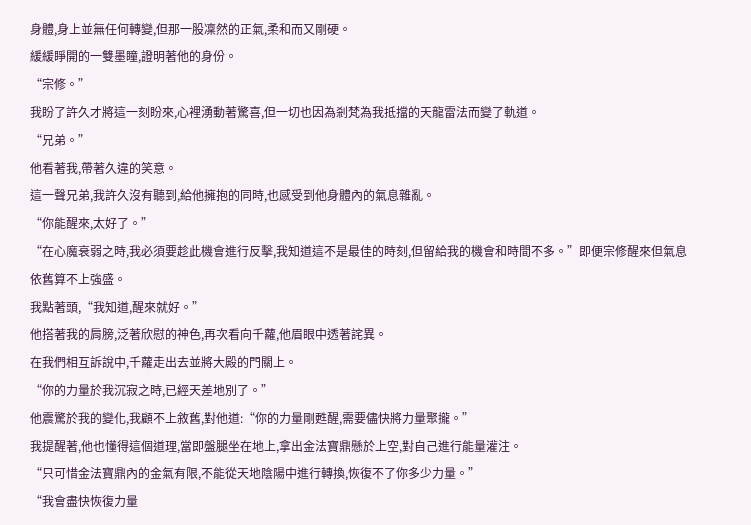身體,身上並無任何轉變,但那一股凜然的正氣,柔和而又剛硬。
緩緩睜開的一雙墨瞳,證明著他的身份。
“宗修。”
我盼了許久才將這一刻盼來,心裡湧動著驚喜,但一切也因為剎梵為我抵擋的天龍雷法而變了軌道。
“兄弟。”
他看著我,帶著久違的笑意。
這一聲兄弟,我許久沒有聽到,給他擁抱的同時,也感受到他身體內的氣息雜亂。
“你能醒來,太好了。”
“在心魔衰弱之時,我必須要趁此機會進行反擊,我知道這不是最佳的時刻,但留給我的機會和時間不多。”即便宗修醒來但氣息依舊算不上強盛。
我點著頭,“我知道,醒來就好。”
他搭著我的肩膀,泛著欣慰的神色,再次看向千蘿,他眉眼中透著詫異。
在我們相互訴說中,千蘿走出去並將大殿的門關上。
“你的力量於我沉寂之時,已經天差地別了。”
他震驚於我的變化,我顧不上敘舊,對他道:“你的力量剛甦醒,需要儘快將力量聚攏。”
我提醒著,他也懂得這個道理,當即盤腿坐在地上,拿出金法寶鼎懸於上空,對自己進行能量灌注。
“只可惜金法寶鼎內的金氣有限,不能從天地陰陽中進行轉換,恢復不了你多少力量。”
“我會盡快恢復力量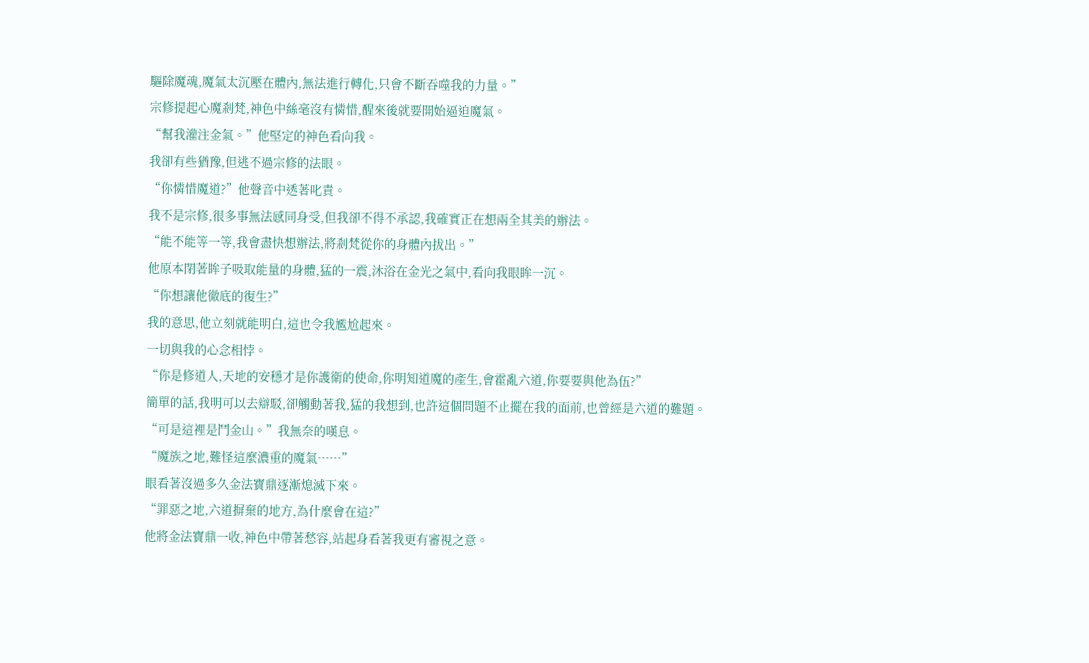驅除魔魂,魔氣太沉壓在體內,無法進行轉化,只會不斷吞噬我的力量。”
宗修提起心魔剎梵,神色中絲毫沒有憐惜,醒來後就要開始逼迫魔氣。
“幫我灌注金氣。”他堅定的神色看向我。
我卻有些猶豫,但逃不過宗修的法眼。
“你憐惜魔道?”他聲音中透著叱責。
我不是宗修,很多事無法感同身受,但我卻不得不承認,我確實正在想兩全其美的辦法。
“能不能等一等,我會盡快想辦法,將剎梵從你的身體內拔出。”
他原本閉著眸子吸取能量的身體,猛的一震,沐浴在金光之氣中,看向我眼眸一沉。
“你想讓他徹底的復生?”
我的意思,他立刻就能明白,這也令我尷尬起來。
一切與我的心念相悖。
“你是修道人,天地的安穩才是你護衛的使命,你明知道魔的產生,會霍亂六道,你要要與他為伍?”
簡單的話,我明可以去辯駁,卻觸動著我,猛的我想到,也許這個問題不止擺在我的面前,也曾經是六道的難題。
“可是這裡是鬥金山。”我無奈的嘆息。
“魔族之地,難怪這麼濃重的魔氣……”
眼看著沒過多久金法寶鼎逐漸熄滅下來。
“罪惡之地,六道摒棄的地方,為什麼會在這?”
他將金法寶鼎一收,神色中帶著愁容,站起身看著我更有審視之意。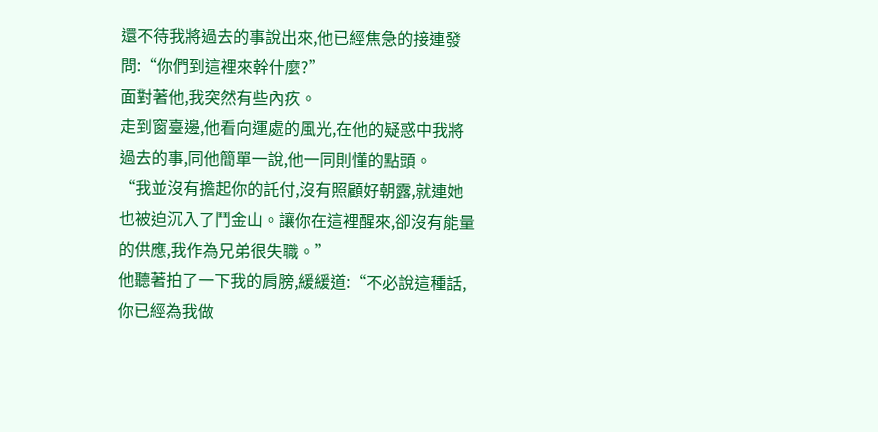還不待我將過去的事說出來,他已經焦急的接連發問:“你們到這裡來幹什麼?”
面對著他,我突然有些內疚。
走到窗臺邊,他看向運處的風光,在他的疑惑中我將過去的事,同他簡單一說,他一同則懂的點頭。
“我並沒有擔起你的託付,沒有照顧好朝露,就連她也被迫沉入了鬥金山。讓你在這裡醒來,卻沒有能量的供應,我作為兄弟很失職。”
他聽著拍了一下我的肩膀,緩緩道:“不必說這種話,你已經為我做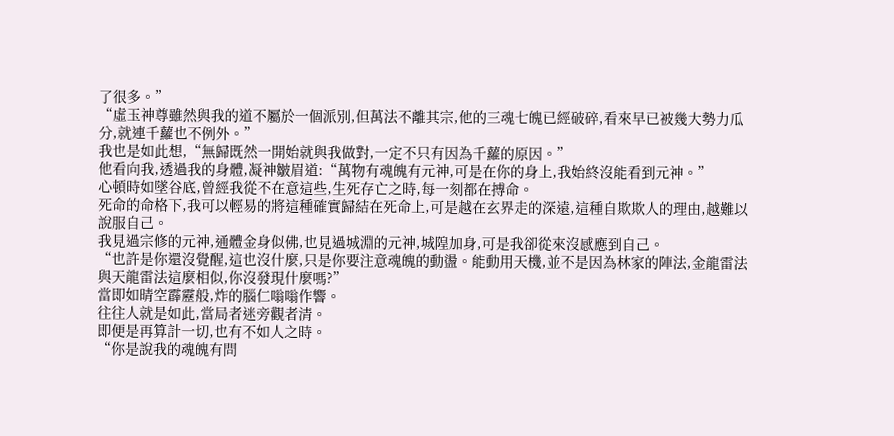了很多。”
“虛玉神尊雖然與我的道不屬於一個派別,但萬法不離其宗,他的三魂七魄已經破碎,看來早已被幾大勢力瓜分,就連千蘿也不例外。”
我也是如此想,“無歸既然一開始就與我做對,一定不只有因為千蘿的原因。”
他看向我,透過我的身體,凝神皺眉道:“萬物有魂魄有元神,可是在你的身上,我始終沒能看到元神。”
心頓時如墜谷底,曾經我從不在意這些,生死存亡之時,每一刻都在搏命。
死命的命格下,我可以輕易的將這種確實歸結在死命上,可是越在玄界走的深遠,這種自欺欺人的理由,越難以說服自己。
我見過宗修的元神,通體金身似佛,也見過城淵的元神,城隍加身,可是我卻從來沒感應到自己。
“也許是你還沒覺醒,這也沒什麼,只是你要注意魂魄的動盪。能動用天機,並不是因為林家的陣法,金龍雷法與天龍雷法這麼相似,你沒發現什麼嗎?”
當即如晴空霹靂般,炸的腦仁嗡嗡作響。
往往人就是如此,當局者迷旁觀者清。
即便是再算計一切,也有不如人之時。
“你是說我的魂魄有問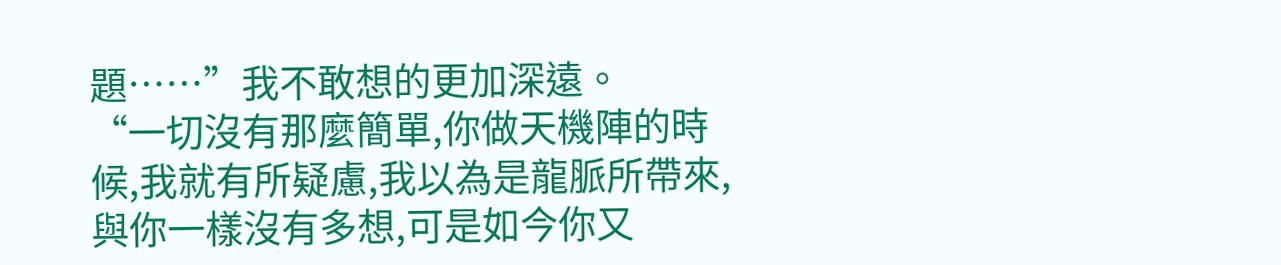題……”我不敢想的更加深遠。
“一切沒有那麼簡單,你做天機陣的時候,我就有所疑慮,我以為是龍脈所帶來,與你一樣沒有多想,可是如今你又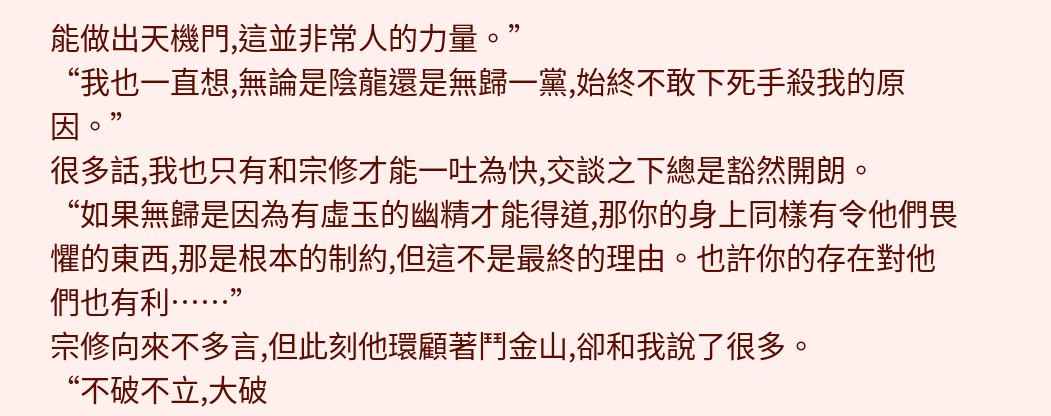能做出天機門,這並非常人的力量。”
“我也一直想,無論是陰龍還是無歸一黨,始終不敢下死手殺我的原因。”
很多話,我也只有和宗修才能一吐為快,交談之下總是豁然開朗。
“如果無歸是因為有虛玉的幽精才能得道,那你的身上同樣有令他們畏懼的東西,那是根本的制約,但這不是最終的理由。也許你的存在對他們也有利……”
宗修向來不多言,但此刻他環顧著鬥金山,卻和我說了很多。
“不破不立,大破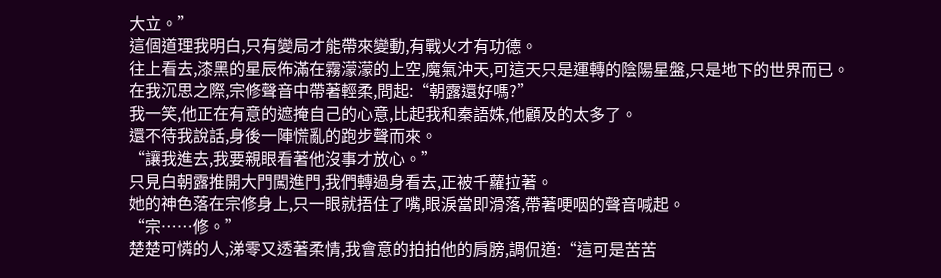大立。”
這個道理我明白,只有變局才能帶來變動,有戰火才有功德。
往上看去,漆黑的星辰佈滿在霧濛濛的上空,魔氣沖天,可這天只是運轉的陰陽星盤,只是地下的世界而已。
在我沉思之際,宗修聲音中帶著輕柔,問起:“朝露還好嗎?”
我一笑,他正在有意的遮掩自己的心意,比起我和秦語姝,他顧及的太多了。
還不待我說話,身後一陣慌亂的跑步聲而來。
“讓我進去,我要親眼看著他沒事才放心。”
只見白朝露推開大門闖進門,我們轉過身看去,正被千蘿拉著。
她的神色落在宗修身上,只一眼就捂住了嘴,眼淚當即滑落,帶著哽咽的聲音喊起。
“宗……修。”
楚楚可憐的人,涕零又透著柔情,我會意的拍拍他的肩膀,調侃道:“這可是苦苦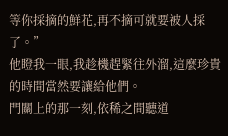等你採摘的鮮花,再不摘可就要被人採了。”
他瞪我一眼,我趁機趕緊往外溜,這麼珍貴的時間當然要讓給他們。
門關上的那一刻,依稀之間聽道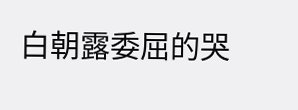白朝露委屈的哭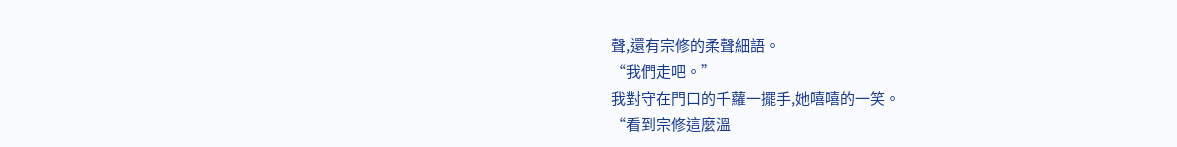聲,還有宗修的柔聲細語。
“我們走吧。”
我對守在門口的千蘿一擺手,她嘻嘻的一笑。
“看到宗修這麼溫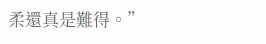柔還真是難得。”